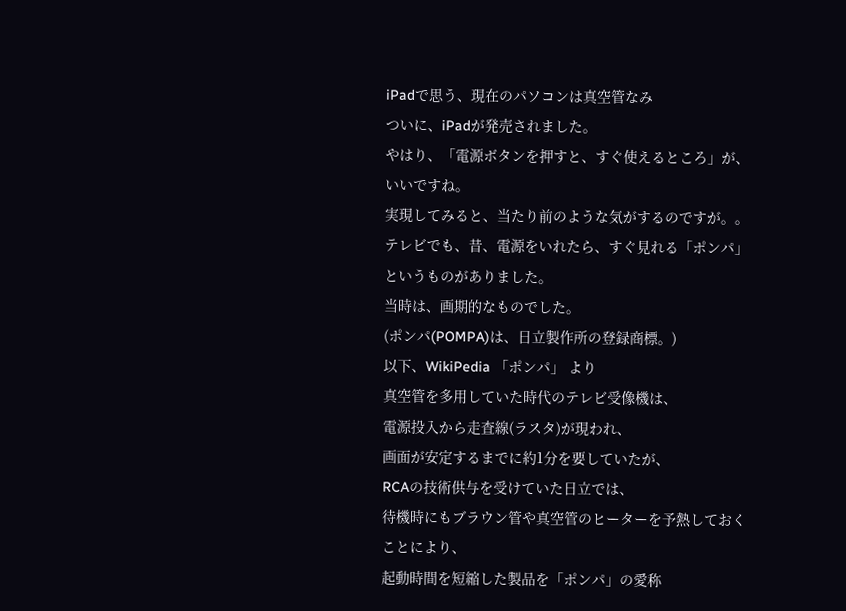iPadで思う、現在のパソコンは真空管なみ
ついに、iPadが発売されました。
やはり、「電源ボタンを押すと、すぐ使えるところ」が、いいですね。
実現してみると、当たり前のような気がするのですが。。
テレビでも、昔、電源をいれたら、すぐ見れる「ポンパ」というものがありました。
当時は、画期的なものでした。
(ポンパ(POMPA)は、日立製作所の登録商標。)
以下、WikiPedia 「ポンパ」 より
真空管を多用していた時代のテレビ受像機は、
電源投入から走査線(ラスタ)が現われ、
画面が安定するまでに約1分を要していたが、
RCAの技術供与を受けていた日立では、
待機時にもブラウン管や真空管のヒーターを予熱しておくことにより、
起動時間を短縮した製品を「ポンパ」の愛称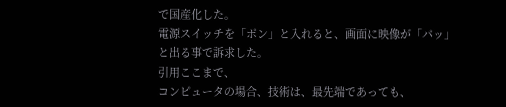で国産化した。
電源スイッチを「ポン」と入れると、画面に映像が「パッ」と出る事で訴求した。
引用ここまで、
コンピュータの場合、技術は、最先端であっても、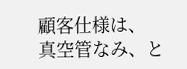顧客仕様は、
真空管なみ、と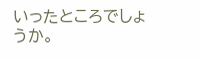いったところでしょうか。